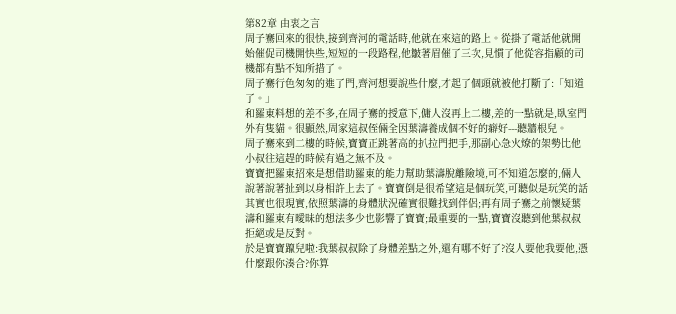第82章 由衷之言
周子騫回來的很快,接到齊河的電話時,他就在來這的路上。從掛了電話他就開始催促司機開快些,短短的一段路程,他皺著眉催了三次,見慣了他從容指顧的司機都有點不知所措了。
周子騫行色匆匆的進了門,齊河想要說些什麼,才起了個頭就被他打斷了:「知道了。」
和羅東料想的差不多,在周子騫的授意下,傭人沒再上二樓,差的一點就是,臥室門外有隻貓。很顯然,周家這叔侄倆全因葉濤養成個不好的癖好---聽牆根兒。
周子騫來到二樓的時候,寶寶正跳著高的扒拉門把手,那副心急火燎的架勢比他小叔往這趕的時候有過之無不及。
寶寶把羅東招來是想借助羅東的能力幫助葉濤脫離險境,可不知道怎麼的,倆人說著說著扯到以身相許上去了。寶寶倒是很希望這是個玩笑,可聽似是玩笑的話其實也很現實,依照葉濤的身體狀況確實很難找到伴侶;再有周子騫之前懷疑葉濤和羅東有曖昧的想法多少也影響了寶寶;最重要的一點,寶寶沒聽到他葉叔叔拒絕或是反對。
於是寶寶躥兒啦:我葉叔叔除了身體差點之外,還有哪不好了?沒人要他我要他,憑什麼跟你湊合?你算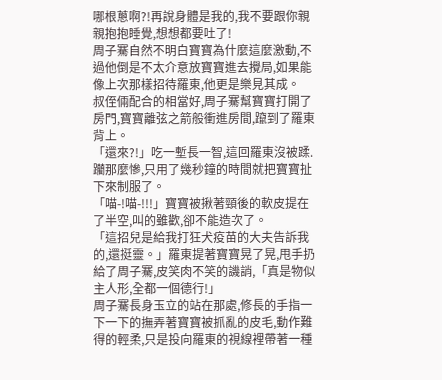哪根蔥啊?!再說身體是我的,我不要跟你親親抱抱睡覺,想想都要吐了!
周子騫自然不明白寶寶為什麼這麼激動,不過他倒是不太介意放寶寶進去攪局,如果能像上次那樣招待羅東,他更是樂見其成。
叔侄倆配合的相當好,周子騫幫寶寶打開了房門,寶寶離弦之箭般衝進房間,躥到了羅東背上。
「還來?!」吃一塹長一智,這回羅東沒被蹂.躪那麼慘,只用了幾秒鐘的時間就把寶寶扯下來制服了。
「喵-!喵-!!!」寶寶被揪著頸後的軟皮提在了半空,叫的雖歡,卻不能造次了。
「這招兒是給我打狂犬疫苗的大夫告訴我的,還挺靈。」羅東提著寶寶晃了晃,甩手扔給了周子騫,皮笑肉不笑的譏誚,「真是物似主人形,全都一個德行!」
周子騫長身玉立的站在那處,修長的手指一下一下的撫弄著寶寶被抓亂的皮毛,動作難得的輕柔,只是投向羅東的視線裡帶著一種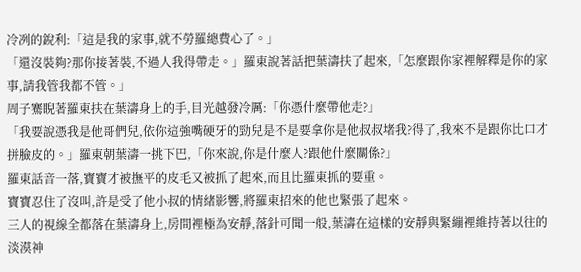冷冽的銳利:「這是我的家事,就不勞羅總費心了。」
「還沒裝夠?那你接著裝,不過人我得帶走。」羅東說著話把葉濤扶了起來,「怎麼跟你家裡解釋是你的家事,請我管我都不管。」
周子騫睨著羅東扶在葉濤身上的手,目光越發冷厲:「你憑什麼帶他走?」
「我要說憑我是他哥們兒,依你這強嘴硬牙的勁兒是不是要拿你是他叔叔堵我?得了,我來不是跟你比口才拼臉皮的。」羅東朝葉濤一挑下巴,「你來說,你是什麼人?跟他什麼關係?」
羅東話音一落,寶寶才被撫平的皮毛又被抓了起來,而且比羅東抓的要重。
寶寶忍住了沒叫,許是受了他小叔的情緒影響,將羅東招來的他也緊張了起來。
三人的視線全都落在葉濤身上,房間裡極為安靜,落針可聞一般,葉濤在這樣的安靜與緊繃裡維持著以往的淡漠神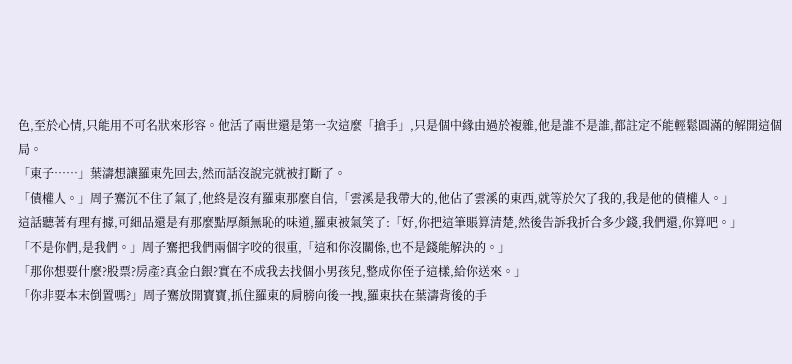色,至於心情,只能用不可名狀來形容。他活了兩世還是第一次這麼「搶手」,只是個中緣由過於複雜,他是誰不是誰,都註定不能輕鬆圓滿的解開這個局。
「東子……」葉濤想讓羅東先回去,然而話沒說完就被打斷了。
「債權人。」周子騫沉不住了氣了,他終是沒有羅東那麼自信,「雲溪是我帶大的,他佔了雲溪的東西,就等於欠了我的,我是他的債權人。」
這話聽著有理有據,可細品還是有那麼點厚顏無恥的味道,羅東被氣笑了:「好,你把這筆賬算清楚,然後告訴我折合多少錢,我們還,你算吧。」
「不是你們,是我們。」周子騫把我們兩個字咬的很重,「這和你沒關係,也不是錢能解決的。」
「那你想要什麼?股票?房產?真金白銀?實在不成我去找個小男孩兒,整成你侄子這樣,給你送來。」
「你非要本末倒置嗎?」周子騫放開寶寶,抓住羅東的肩膀向後一拽,羅東扶在葉濤背後的手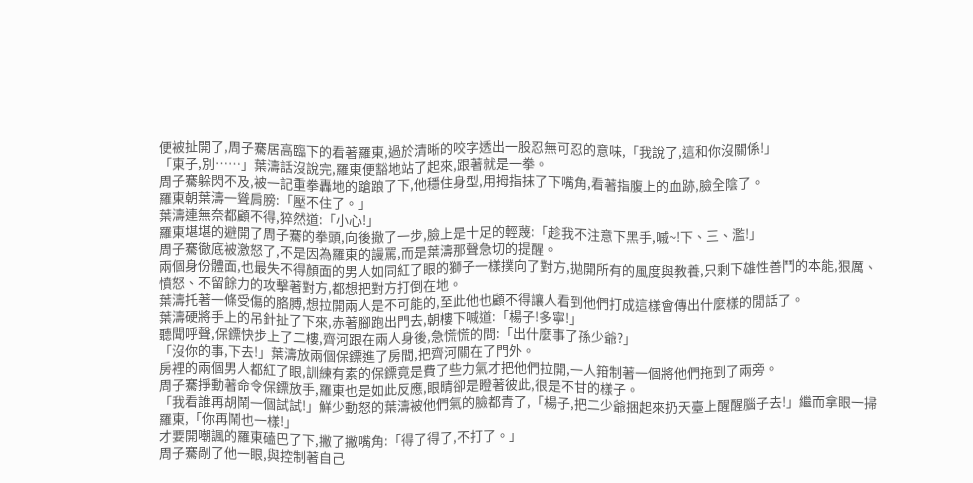便被扯開了,周子騫居高臨下的看著羅東,過於清晰的咬字透出一股忍無可忍的意味,「我說了,這和你沒關係!」
「東子,別……」葉濤話沒說完,羅東便豁地站了起來,跟著就是一拳。
周子騫躲閃不及,被一記重拳轟地的蹌踉了下,他穩住身型,用拇指抹了下嘴角,看著指腹上的血跡,臉全陰了。
羅東朝葉濤一聳肩膀:「壓不住了。」
葉濤連無奈都顧不得,猝然道:「小心!」
羅東堪堪的避開了周子騫的拳頭,向後撤了一步,臉上是十足的輕蔑:「趁我不注意下黑手,嘁~!下、三、濫!」
周子騫徹底被激怒了,不是因為羅東的謾罵,而是葉濤那聲急切的提醒。
兩個身份體面,也最失不得顏面的男人如同紅了眼的獅子一樣撲向了對方,拋開所有的風度與教養,只剩下雄性善鬥的本能,狠厲、憤怒、不留餘力的攻擊著對方,都想把對方打倒在地。
葉濤托著一條受傷的胳膊,想拉開兩人是不可能的,至此他也顧不得讓人看到他們打成這樣會傳出什麼樣的閒話了。
葉濤硬將手上的吊針扯了下來,赤著腳跑出門去,朝樓下喊道:「楊子!多寧!」
聽聞呼聲,保鏢快步上了二樓,齊河跟在兩人身後,急慌慌的問:「出什麼事了孫少爺?」
「沒你的事,下去!」葉濤放兩個保鏢進了房間,把齊河關在了門外。
房裡的兩個男人都紅了眼,訓練有素的保鏢竟是費了些力氣才把他們拉開,一人箝制著一個將他們拖到了兩旁。
周子騫掙動著命令保鏢放手,羅東也是如此反應,眼睛卻是瞪著彼此,很是不甘的樣子。
「我看誰再胡鬧一個試試!」鮮少動怒的葉濤被他們氣的臉都青了,「楊子,把二少爺捆起來扔天臺上醒醒腦子去!」繼而拿眼一掃羅東,「你再鬧也一樣!」
才要開嘲諷的羅東磕巴了下,撇了撇嘴角:「得了得了,不打了。」
周子騫剮了他一眼,與控制著自己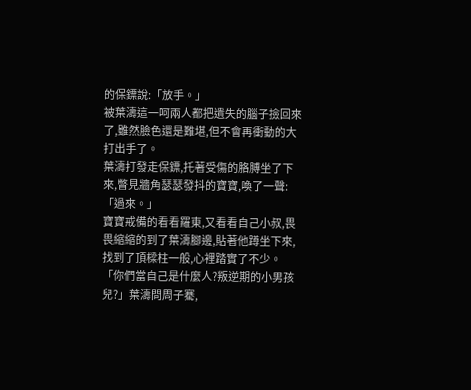的保鏢說:「放手。」
被葉濤這一呵兩人都把遺失的腦子撿回來了,雖然臉色還是難堪,但不會再衝動的大打出手了。
葉濤打發走保鏢,托著受傷的胳膊坐了下來,瞥見牆角瑟瑟發抖的寶寶,喚了一聲:「過來。」
寶寶戒備的看看羅東,又看看自己小叔,畏畏縮縮的到了葉濤腳邊,貼著他蹲坐下來,找到了頂樑柱一般,心裡踏實了不少。
「你們當自己是什麼人?叛逆期的小男孩兒?」葉濤問周子騫,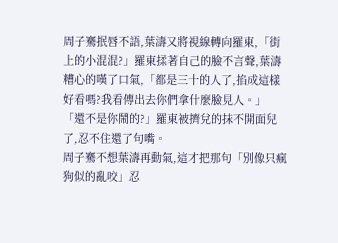周子騫抿唇不語,葉濤又將視線轉向羅東,「街上的小混混?」羅東揉著自己的臉不言聲,葉濤糟心的嘆了口氣,「都是三十的人了,掐成這樣好看嗎?我看傳出去你們拿什麼臉見人。」
「還不是你鬧的?」羅東被擠兌的抹不開面兒了,忍不住還了句嘴。
周子騫不想葉濤再動氣,這才把那句「別像只瘋狗似的亂咬」忍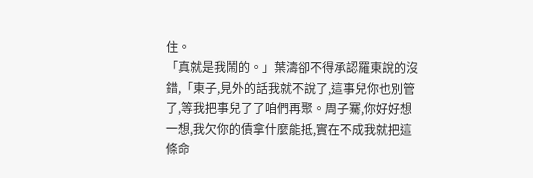住。
「真就是我鬧的。」葉濤卻不得承認羅東說的沒錯,「東子,見外的話我就不說了,這事兒你也別管了,等我把事兒了了咱們再聚。周子騫,你好好想一想,我欠你的債拿什麼能抵,實在不成我就把這條命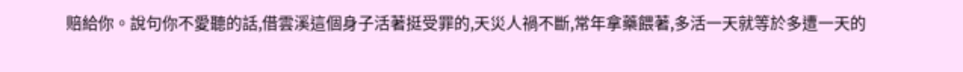賠給你。說句你不愛聽的話,借雲溪這個身子活著挺受罪的,天災人禍不斷,常年拿藥餵著,多活一天就等於多遭一天的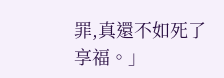罪,真還不如死了享福。」